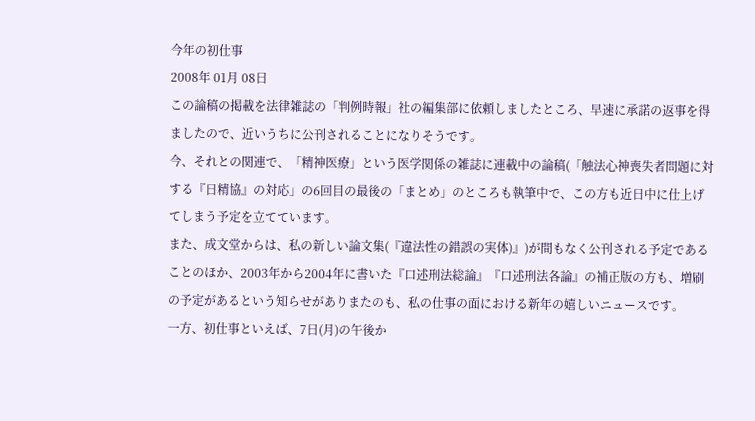今年の初仕事
2008年 01月 08日
この論稿の掲載を法律雑誌の「判例時報」社の編集部に依頼しましたところ、早速に承諾の返事を得ましたので、近いうちに公刊されることになりそうです。
今、それとの関連で、「精神医療」という医学関係の雑誌に連載中の論稿(「触法心神喪失者問題に対する『日精協』の対応」の6回目の最後の「まとめ」のところも執筆中で、この方も近日中に仕上げてしまう予定を立てています。
また、成文堂からは、私の新しい論文集(『違法性の錯誤の実体)』)が間もなく公刊される予定であることのほか、2003年から2004年に書いた『口述刑法総論』『口述刑法各論』の補正版の方も、増刷の予定があるという知らせがありまたのも、私の仕事の面における新年の嬉しいニュースです。
一方、初仕事といえば、7日(月)の午後か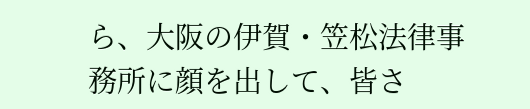ら、大阪の伊賀・笠松法律事務所に顔を出して、皆さ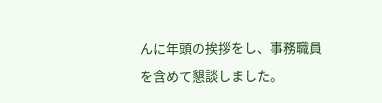んに年頭の挨拶をし、事務職員を含めて懇談しました。